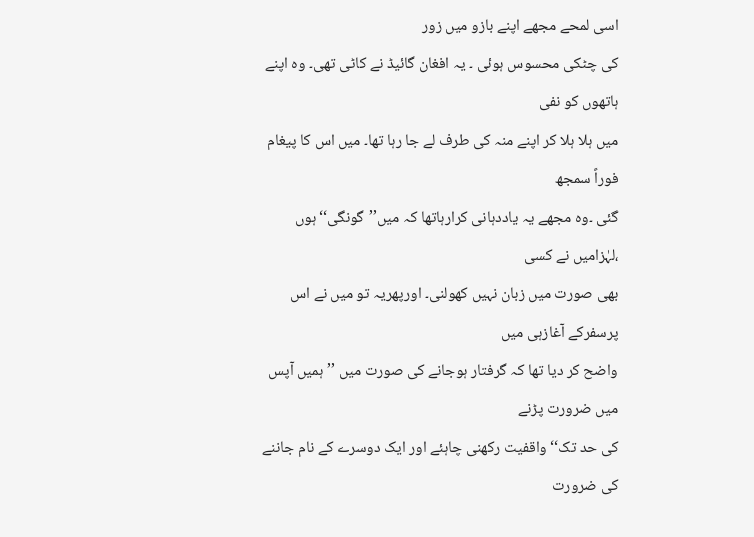اسی لمحے مجھے اپنے بازو میں زور
کی چٹکی محسوس ہوئی ۔ یہ افغان گائیڈ نے کاٹی تھی۔ وہ اپنے ہاتھوں کو نفی
میں ہلا ہلا کر اپنے منہ کی طرف لے جا رہا تھا۔ میں اس کا پیغام فوراً سمجھ
گئی ۔وہ مجھے یہ یاددہانی کرارہاتھا کہ میں’’گونگی‘‘ہوں ،لہٰزامیں نے کسی
بھی صورت میں زبان نہیں کھولنی۔ اورپھریہ تو میں نے اس پرسفرکے آغازہی میں
واضح کر دیا تھا کہ گرفتار ہوجانے کی صورت میں ’’ہمیں آپس میں ضرورت پڑنے
کی حد تک‘‘ واقفیت رکھنی چاہئے اور ایک دوسرے کے نام جاننے کی ضرورت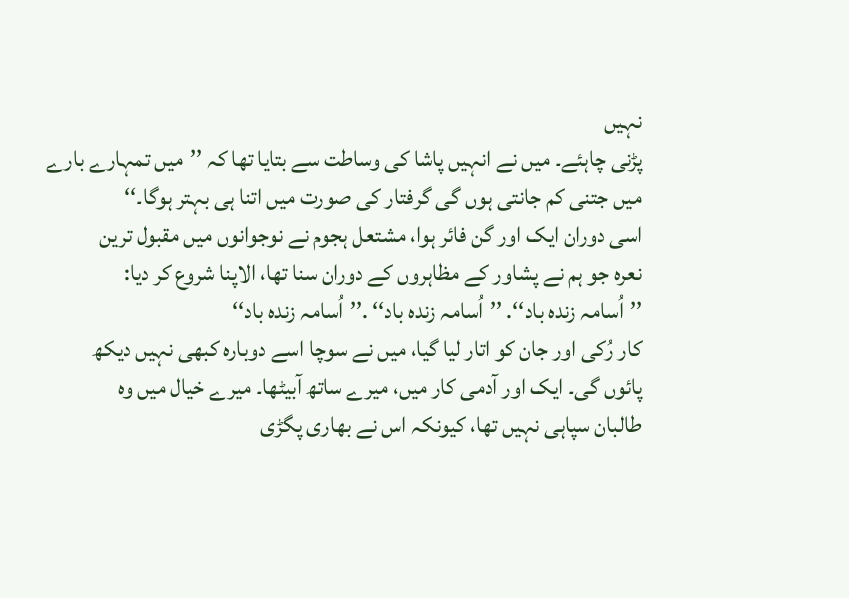نہیں
پڑنی چاہئے۔ میں نے انہیں پاشا کی وساطت سے بتایا تھا کہ ’’میں تمہارے بارے
میں جتنی کم جانتی ہوں گی گرفتار کی صورت میں اتنا ہی بہتر ہوگا۔‘‘
اسی دوران ایک اور گن فائر ہوا، مشتعل ہجوم نے نوجوانوں میں مقبول ترین
نعرہ جو ہم نے پشاور کے مظاہروں کے دوران سنا تھا، الاپنا شروع کر دیا:
’’اُسامہ زندہ باد‘‘. ’’اُسامہ زندہ باد‘‘ .’’اُسامہ زندہ باد‘‘
کار رُکی اور جان کو اتار لیا گیا، میں نے سوچا اسے دوبارہ کبھی نہیں دیکھ
پائوں گی۔ ایک اور آدمی کار میں، میرے ساتھ آبیٹھا۔ میرے خیال میں وہ
طالبان سپاہی نہیں تھا، کیونکہ اس نے بھاری پگڑی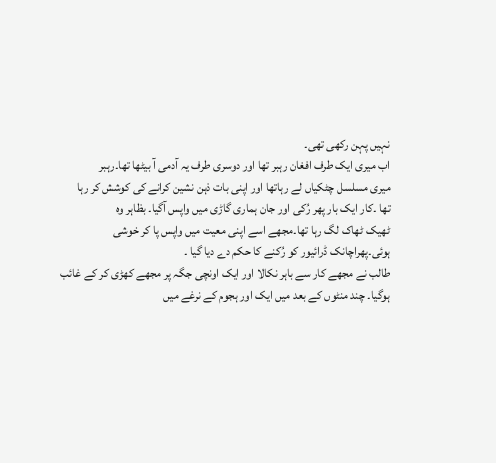نہیں پہن رکھی تھی۔
اب میری ایک طرف افغان رہبر تھا اور دوسری طرف یہ آدمی آ بیٹھا تھا۔رہبر
میری مسلسل چٹکیاں لے رہاتھا اور اپنی بات ذہن نشین کرانے کی کوشش کر رہا
تھا ۔کار ایک بار پھر رُکی اور جان ہماری گاڑی میں واپس آگیا۔ بظاہر وہ
ٹھیک ٹھاک لگ رہا تھا۔مجھے اسے اپنی معیت میں واپس پا کر خوشی
ہوئی۔پھراچانک ڈرائیور کو رُکنے کا حکم دے دیا گیا ۔
طالب نے مجھے کار سے باہر نکالا اور ایک اونچی جگہ پر مجھے کھڑی کر کے غائب
ہوگیا۔ چند منٹوں کے بعد میں ایک اور ہجوم کے نرغے میں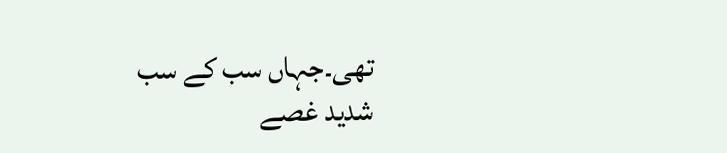تھی۔جہاں سب کے سب
شدید غصے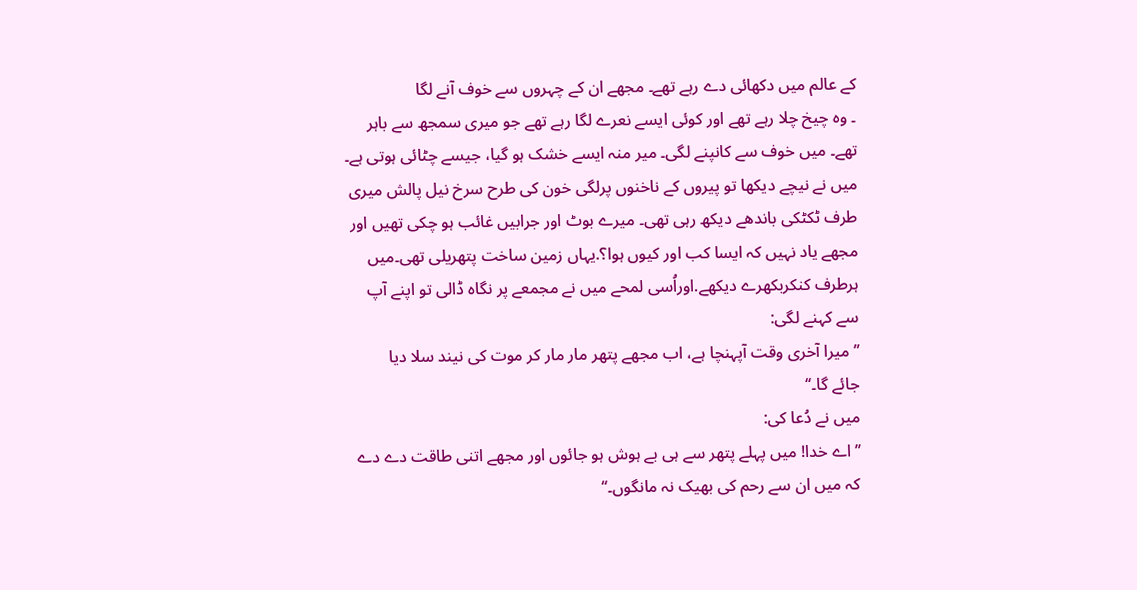کے عالم میں دکھائی دے رہے تھے۔ مجھے ان کے چہروں سے خوف آنے لگا
۔ وہ چیخ چلا رہے تھے اور کوئی ایسے نعرے لگا رہے تھے جو میری سمجھ سے باہر
تھے۔ میں خوف سے کانپنے لگی۔ میر منہ ایسے خشک ہو گیا، جیسے چٹائی ہوتی ہے۔
میں نے نیچے دیکھا تو پیروں کے ناخنوں پرلگی خون کی طرح سرخ نیل پالش میری
طرف ٹکٹکی باندھے دیکھ رہی تھی۔ میرے بوٹ اور جرابیں غائب ہو چکی تھیں اور
مجھے یاد نہیں کہ ایسا کب اور کیوں ہوا؟.یہاں زمین ساخت پتھریلی تھی۔میں
ہرطرف کنکربکھرے دیکھے.اوراُسی لمحے میں نے مجمعے پر نگاہ ڈالی تو اپنے آپ
سے کہنے لگی:
’’ میرا آخری وقت آپہنچا ہے، اب مجھے پتھر مار مار کر موت کی نیند سلا دیا
جائے گا۔‘‘
میں نے دُعا کی:
’’ اے خدا! میں پہلے پتھر سے ہی بے ہوش ہو جائوں اور مجھے اتنی طاقت دے دے
کہ میں ان سے رحم کی بھیک نہ مانگوں۔‘‘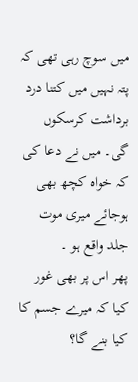میں سوچ رہی تھی کہ پتہ نہیں میں کتنا درد برداشت کرسکوں گی۔ میں نے دعا کی
کہ خواہ کچھ بھی ہوجائے میری موت جلد واقع ہو ۔
پھر اس پر بھی غور کیا کہ میرے جسم کا کیا بنے گا؟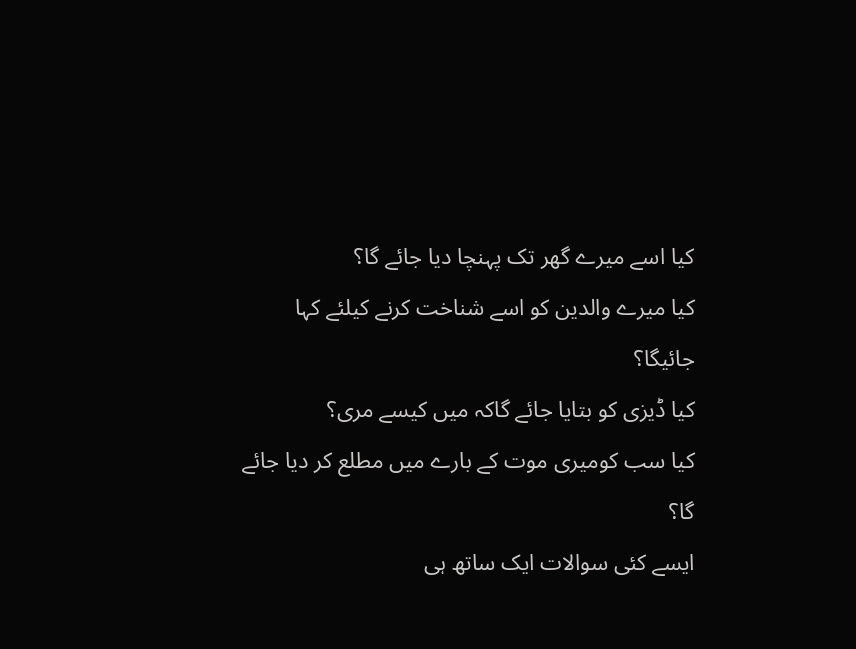کیا اسے میرے گھر تک پہنچا دیا جائے گا؟
کیا میرے والدین کو اسے شناخت کرنے کیلئے کہا جائیگا؟
کیا ڈیزی کو بتایا جائے گاکہ میں کیسے مری؟
کیا سب کومیری موت کے بارے میں مطلع کر دیا جائے گا؟
ایسے کئی سوالات ایک ساتھ ہی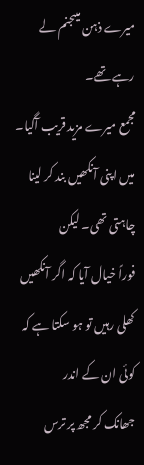میرے ذہن میںجنم لے رہے تھے۔
مجمع میرے مزید قریب آگیا۔ میں اپنی آنکھیں بند کر لینا چاہتی تھی۔ لیکن
فوراً خیال آیا کہ اگر آنکھیں کھلی رہیں تو ہو سکتا ہے کہ کوئی ان کے اندر
جھانک کر مجھ پر ترس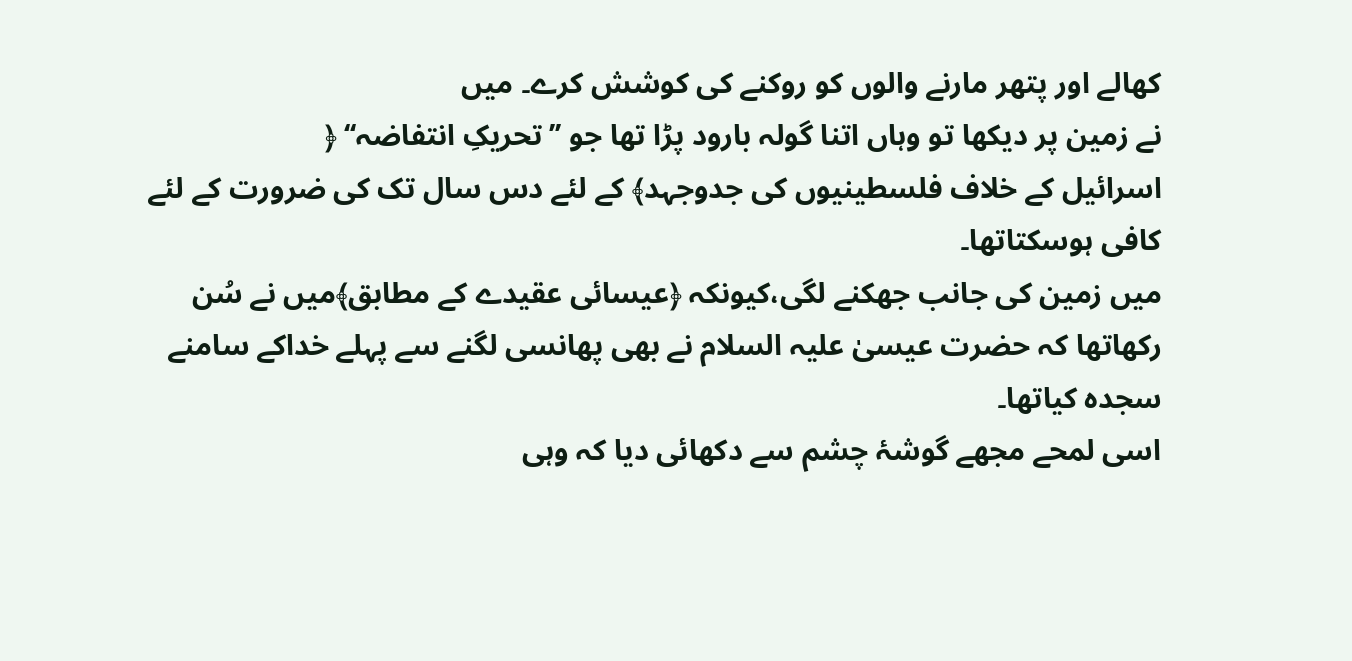کھالے اور پتھر مارنے والوں کو روکنے کی کوشش کرے۔ میں
نے زمین پر دیکھا تو وہاں اتنا گولہ بارود پڑا تھا جو ’’تحریکِ انتفاضہ‘‘ ﴿
اسرائیل کے خلاف فلسطینیوں کی جدوجہد﴾ کے لئے دس سال تک کی ضرورت کے لئے
کافی ہوسکتاتھا۔
میں زمین کی جانب جھکنے لگی،کیونکہ ﴿عیسائی عقیدے کے مطابق﴾میں نے سُن
رکھاتھا کہ حضرت عیسیٰ علیہ السلام نے بھی پھانسی لگنے سے پہلے خداکے سامنے
سجدہ کیاتھا۔
اسی لمحے مجھے گوشۂ چشم سے دکھائی دیا کہ وہی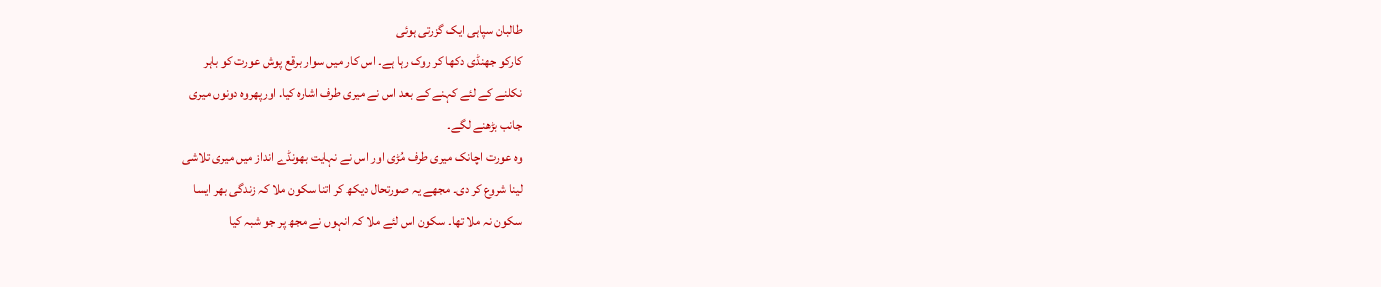طالبان سپاہی ایک گزرتی ہوئی
کارکو جھنڈی دکھا کر روک رہا ہے۔ اس کار میں سوار برقع پوش عورت کو باہر
نکلنے کے لئے کہنے کے بعد اس نے میری طرف اشارہ کیا. اورپھروہ دونوں میری
جانب بڑھنے لگے۔
وہ عورت اچانک میری طرف مُڑی اور اس نے نہایت بھونڈے انداز میں میری تلاشی
لینا شروع کر دی۔ مجھے یہ صورتحال دیکھ کر اتنا سکون ملا کہ زندگی بھر ایسا
سکون نہ ملا تھا۔ سکون اس لئے ملا کہ انہوں نے مجھ پر جو شبہ کیا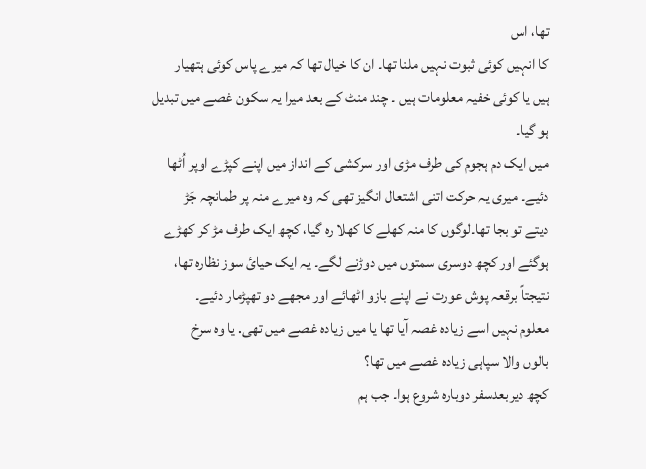تھا، اس
کا انہیں کوئی ثبوت نہیں ملنا تھا۔ ان کا خیال تھا کہ میرے پاس کوئی ہتھیار
ہیں یا کوئی خفیہ معلومات ہیں ۔ چند منٹ کے بعد میرا یہ سکون غصے میں تبدیل
ہو گیا۔
میں ایک دم ہجوم کی طرف مڑی اور سرکشی کے انداز میں اپنے کپڑے اوپر اُٹھا
دئیے۔ میری یہ حرکت اتنی اشتعال انگیز تھی کہ وہ میرے منہ پر طمانچہ جَڑ
دیتے تو بجا تھا۔لوگوں کا منہ کھلے کا کھلا رہ گیا، کچھ ایک طرف مڑ کر کھڑے
ہوگئے اور کچھ دوسری سمتوں میں دوڑنے لگے۔ یہ ایک حیائ سوز نظارہ تھا،
نتیجتاً برقعہ پوش عورت نے اپنے بازو اٹھائے اور مجھے دو تھپڑمار دئیے۔
معلوم نہیں اسے زیادہ غصہ آیا تھا یا میں زیادہ غصے میں تھی. یا وہ سرخ
بالوں والا سپاہی زیادہ غصے میں تھا؟
کچھ دیربعدسفر دوبارہ شروع ہوا۔ جب ہم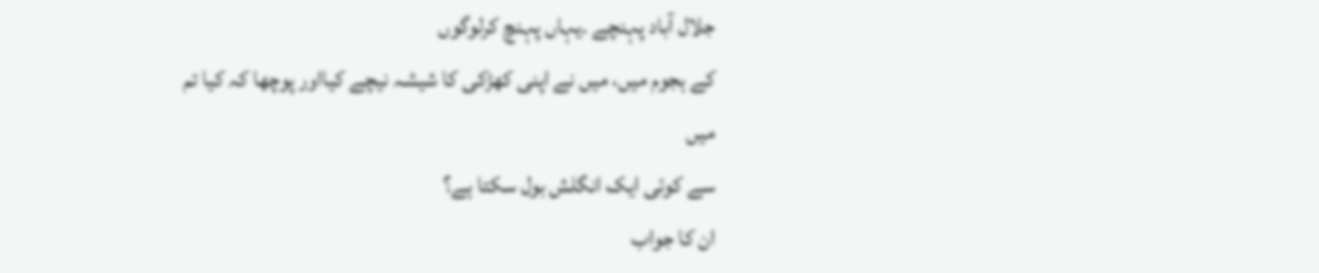جلال آباد پہنچے ۔یہاں پہنچ کرلوگوں
کے ہجوم میں، میں نے اپنی کھڑکی کا شیشہ نیچے کیااور پوچھا کہ کیا تم میں
سے کوئی ایک انگلش بول سکتا ہے؟
ان کا جواب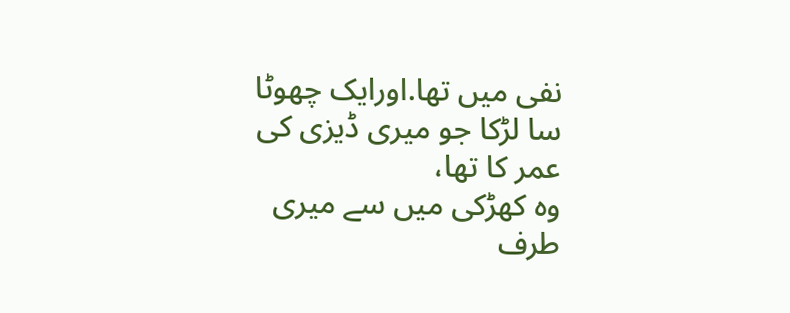نفی میں تھا.اورایک چھوٹا سا لڑکا جو میری ڈیزی کی عمر کا تھا،
وہ کھڑکی میں سے میری طرف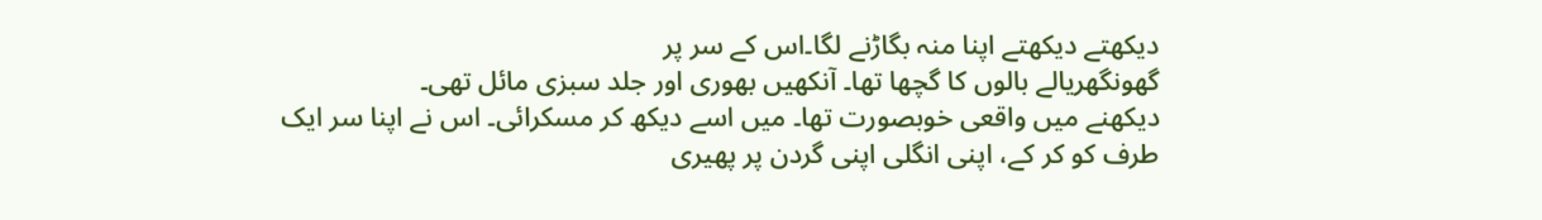دیکھتے دیکھتے اپنا منہ بگاڑنے لگا۔اس کے سر پر
گھونگھریالے بالوں کا گچھا تھا۔ آنکھیں بھوری اور جلد سبزی مائل تھی۔
دیکھنے میں واقعی خوبصورت تھا۔ میں اسے دیکھ کر مسکرائی۔ اس نے اپنا سر ایک
طرف کو کر کے، اپنی انگلی اپنی گردن پر پھیری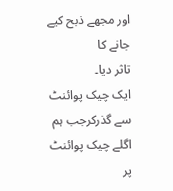اور مجھے ذبح کیے جانے کا
تاثر دیا۔
ایک چیک پوائنٹ سے گذرکرجب ہم اگلے چیک پوائنٹ پر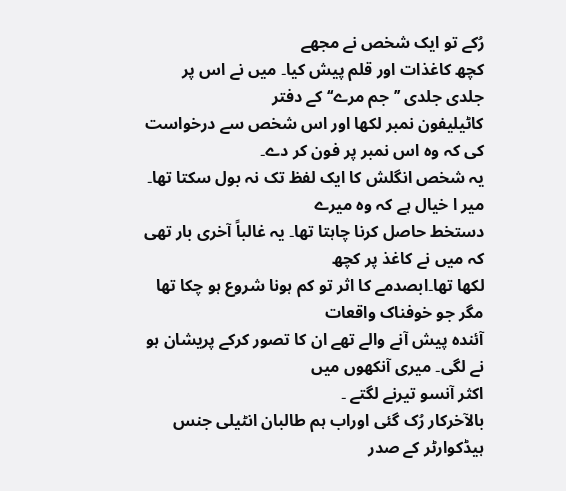رُکے تو ایک شخص نے مجھے
کچھ کاغذات اور قلم پیش کیا۔ میں نے اس پر جلدی جلدی ’’جم مرے‘‘ کے دفتر
کاٹیلیفون نمبر لکھا اور اس شخص سے درخواست کی کہ وہ اس نمبر پر فون کر دے۔
یہ شخص انگلش کا ایک لفظ تک نہ بول سکتا تھا۔ میر ا خیال ہے کہ وہ میرے
دستخط حاصل کرنا چاہتا تھا۔ یہ غالباً آخری بار تھی کہ میں نے کاغذ پر کچھ
لکھا تھا۔ابصدمے کا اثر تو کم ہونا شروع ہو چکا تھا مگر جو خوفناک واقعات
آئندہ پیش آنے والے تھے ان کا تصور کرکے پریشان ہو نے لگی۔ میری آنکھوں میں
اکثر آنسو تیرنے لگتے ۔
بالآخرکار رُک گئی اوراب ہم طالبان انٹیلی جنس ہیڈکوارٹر کے صدر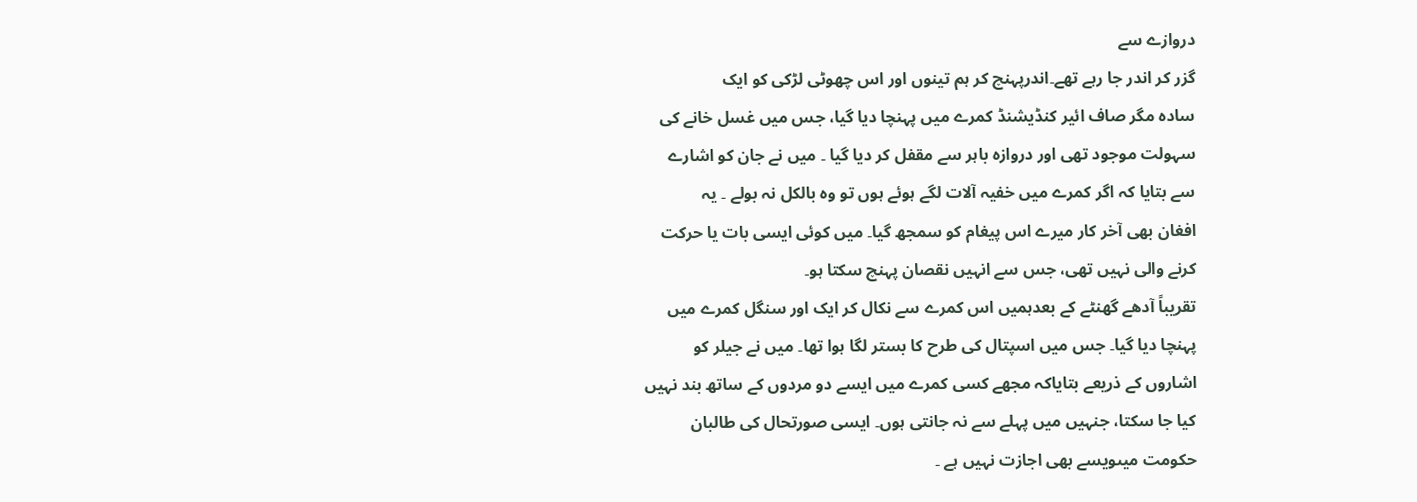دروازے سے
گزر کر اندر جا رہے تھے۔اندرپہنچ کر ہم تینوں اور اس چھوٹی لڑکی کو ایک
سادہ مگر صاف ائیر کنڈیشنڈ کمرے میں پہنچا دیا گیا، جس میں غسل خانے کی
سہولت موجود تھی اور دروازہ باہر سے مقفل کر دیا گیا ۔ میں نے جان کو اشارے
سے بتایا کہ اگر کمرے میں خفیہ آلات لگے ہوئے ہوں تو وہ بالکل نہ بولے ۔ یہ
افغان بھی آخر کار میرے اس پیغام کو سمجھ گیا۔ میں کوئی ایسی بات یا حرکت
کرنے والی نہیں تھی، جس سے انہیں نقصان پہنچ سکتا ہو۔
تقریباً آدھے گھنٹے کے بعدہمیں اس کمرے سے نکال کر ایک اور سنگل کمرے میں
پہنچا دیا گیا۔ جس میں اسپتال کی طرح کا بستر لگا ہوا تھا۔ میں نے جیلر کو
اشاروں کے ذریعے بتایاکہ مجھے کسی کمرے میں ایسے دو مردوں کے ساتھ بند نہیں
کیا جا سکتا، جنہیں میں پہلے سے نہ جانتی ہوں۔ ایسی صورتحال کی طالبان
حکومت میںویسے بھی اجازت نہیں ہے ۔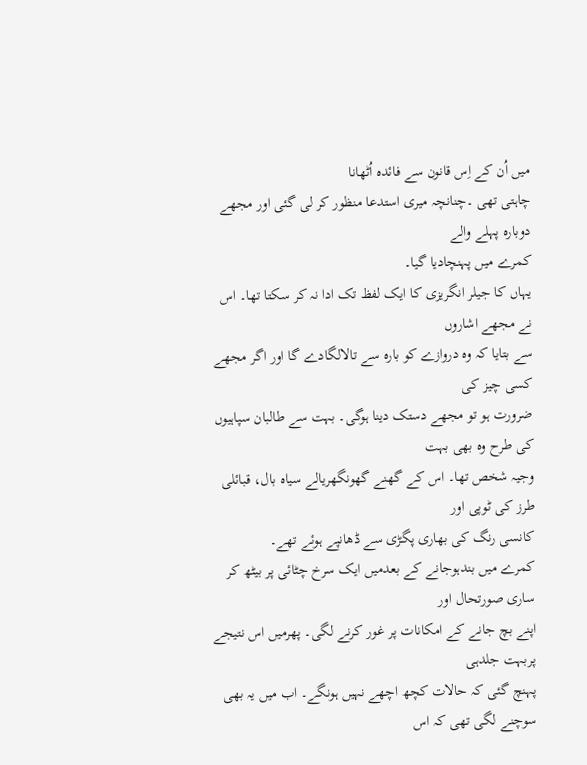میں اُن کے اِس قانون سے فائدہ اُٹھانا
چاہتی تھی ۔چنانچہ میری استدعا منظور کر لی گئی اور مجھے دوبارہ پہلے والے
کمرے میں پہنچادیا گیا۔
یہاں کا جیلر انگریزی کا ایک لفظ تک ادا نہ کر سکتا تھا۔ اس نے مجھے اشاروں
سے بتایا کہ وہ دروازے کو بارہ سے تالالگادے گا اور اگر مجھے کسی چیز کی
ضرورت ہو تو مجھے دستک دینا ہوگی۔ بہت سے طالبان سپاہیوں کی طرح وہ بھی بہت
وجیہ شخص تھا۔ اس کے گھنے گھونگھریالے سیاہ بال، قبائلی طرز کی ٹوپی اور
کانسی رنگ کی بھاری پگڑی سے ڈھانپے ہوئے تھے۔
کمرے میں بندہوجانے کے بعدمیں ایک سرخ چٹائی پر بیٹھ کر ساری صورتحال اور
اپنے بچ جانے کے امکانات پر غور کرنے لگی۔ پھرمیں اس نتیجے پربہت جلدہی
پہنچ گئی کہ حالات کچھ اچھے نہیں ہونگے۔ اب میں یہ بھی سوچنے لگی تھی کہ اس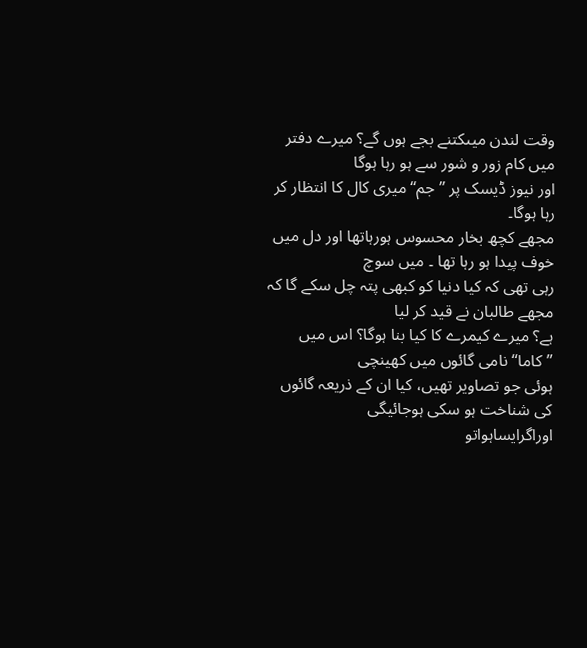وقت لندن میںکتنے بجے ہوں گے؟ میرے دفتر میں کام زور و شور سے ہو رہا ہوگا
اور نیوز ڈیسک پر ’’جم‘‘ میری کال کا انتظار کر رہا ہوگا۔
مجھے کچھ بخار محسوس ہورہاتھا اور دل میں خوف پیدا ہو رہا تھا ۔ میں سوچ
رہی تھی کہ کیا دنیا کو کبھی پتہ چل سکے گا کہ مجھے طالبان نے قید کر لیا
ہے؟ میرے کیمرے کا کیا بنا ہوگا؟ اس میں ’’کاما‘‘ نامی گائوں میں کھینچی
ہوئی جو تصاویر تھیں، کیا ان کے ذریعہ گائوں کی شناخت ہو سکی ہوجائیگی
اوراگرایساہواتو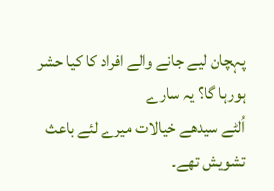پہچان لیے جانے والے افراد کا کیا حشر ہورہا گا؟ یہ سارے
اُلٹے سیدھے خیالات میرے لئے باعث تشویش تھے۔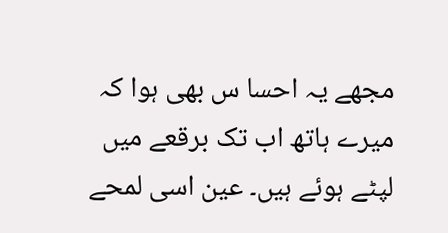مجھے یہ احسا س بھی ہوا کہ
میرے ہاتھ اب تک برقعے میں لپٹے ہوئے ہیں۔ عین اسی لمحے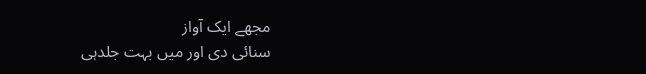مجھے ایک آواز
سنائی دی اور میں بہت جلدہی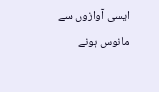ایسی آوازوں سے مانوس ہونے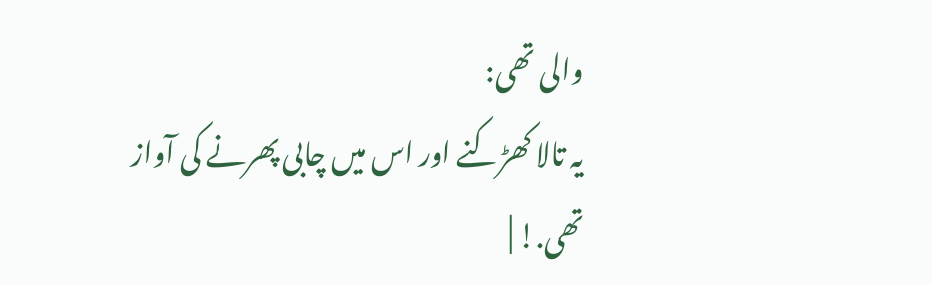والی تھی:
یہ تالا کھڑکنے اور اس میں چابی پھرنے کی آواز تھی.! |